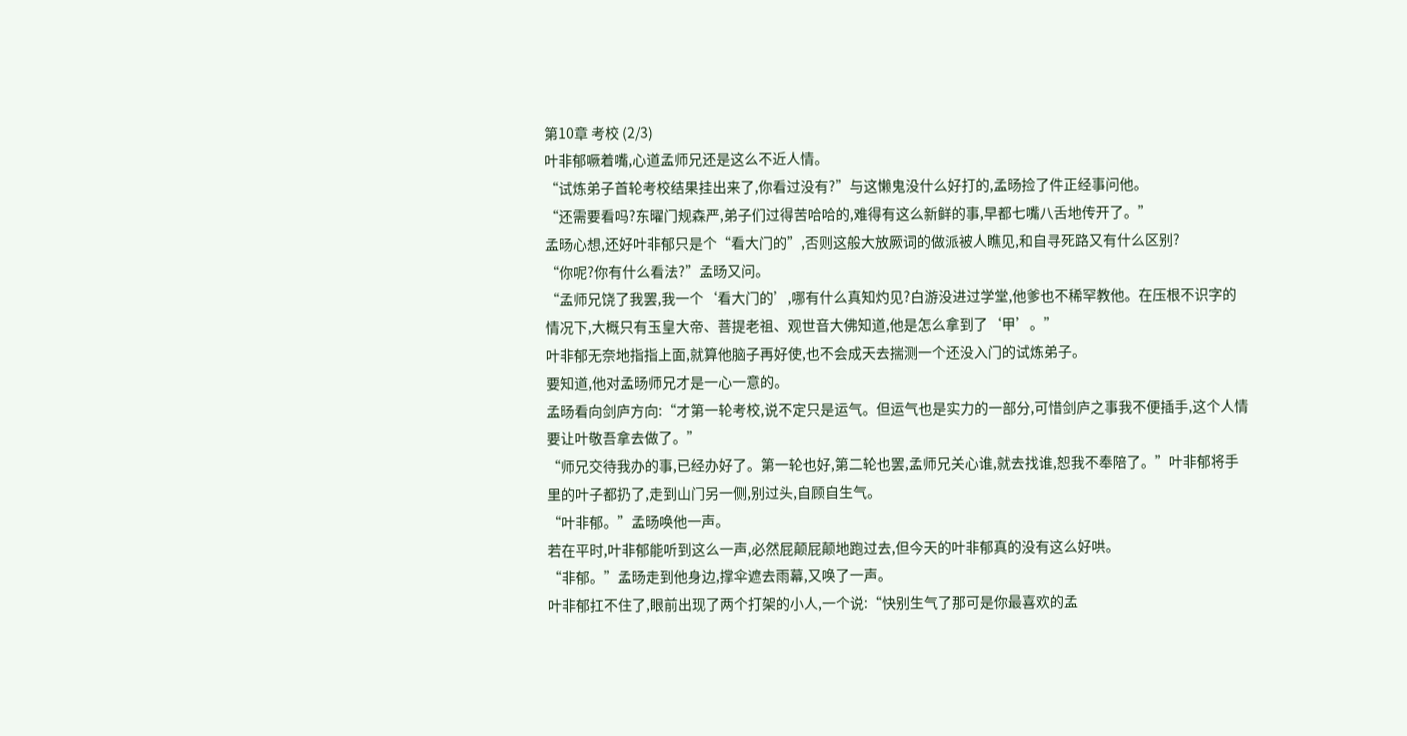第10章 考校 (2/3)
叶非郁噘着嘴,心道孟师兄还是这么不近人情。
“试炼弟子首轮考校结果挂出来了,你看过没有?”与这懒鬼没什么好打的,孟旸捡了件正经事问他。
“还需要看吗?东曜门规森严,弟子们过得苦哈哈的,难得有这么新鲜的事,早都七嘴八舌地传开了。”
孟旸心想,还好叶非郁只是个“看大门的”,否则这般大放厥词的做派被人瞧见,和自寻死路又有什么区别?
“你呢?你有什么看法?”孟旸又问。
“孟师兄饶了我罢,我一个‘看大门的’,哪有什么真知灼见?白游没进过学堂,他爹也不稀罕教他。在压根不识字的情况下,大概只有玉皇大帝、菩提老祖、观世音大佛知道,他是怎么拿到了‘甲’。”
叶非郁无奈地指指上面,就算他脑子再好使,也不会成天去揣测一个还没入门的试炼弟子。
要知道,他对孟旸师兄才是一心一意的。
孟旸看向剑庐方向:“才第一轮考校,说不定只是运气。但运气也是实力的一部分,可惜剑庐之事我不便插手,这个人情要让叶敬吾拿去做了。”
“师兄交待我办的事,已经办好了。第一轮也好,第二轮也罢,孟师兄关心谁,就去找谁,恕我不奉陪了。”叶非郁将手里的叶子都扔了,走到山门另一侧,别过头,自顾自生气。
“叶非郁。”孟旸唤他一声。
若在平时,叶非郁能听到这么一声,必然屁颠屁颠地跑过去,但今天的叶非郁真的没有这么好哄。
“非郁。”孟旸走到他身边,撑伞遮去雨幕,又唤了一声。
叶非郁扛不住了,眼前出现了两个打架的小人,一个说:“快别生气了那可是你最喜欢的孟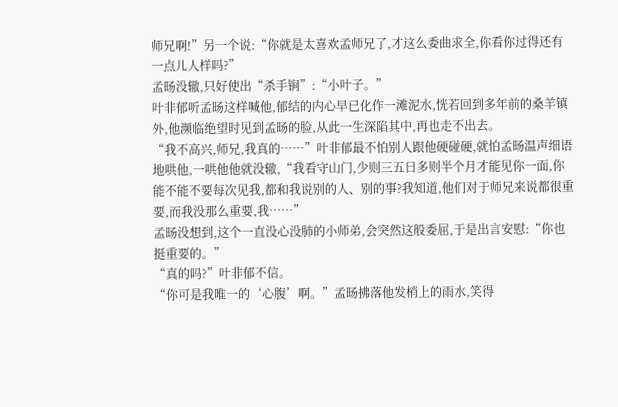师兄啊!”另一个说:“你就是太喜欢孟师兄了,才这么委曲求全,你看你过得还有一点儿人样吗?”
孟旸没辙,只好使出“杀手锏”:“小叶子。”
叶非郁听孟旸这样喊他,郁结的内心早已化作一滩泥水,恍若回到多年前的桑羊镇外,他濒临绝望时见到孟旸的脸,从此一生深陷其中,再也走不出去。
“我不高兴,师兄,我真的……”叶非郁最不怕别人跟他硬碰硬,就怕孟旸温声细语地哄他,一哄他他就没辙,“我看守山门,少则三五日多则半个月才能见你一面,你能不能不要每次见我,都和我说别的人、别的事?我知道,他们对于师兄来说都很重要,而我没那么重要,我……”
孟旸没想到,这个一直没心没肺的小师弟,会突然这般委屈,于是出言安慰:“你也挺重要的。”
“真的吗?”叶非郁不信。
“你可是我唯一的‘心腹’啊。”孟旸拂落他发梢上的雨水,笑得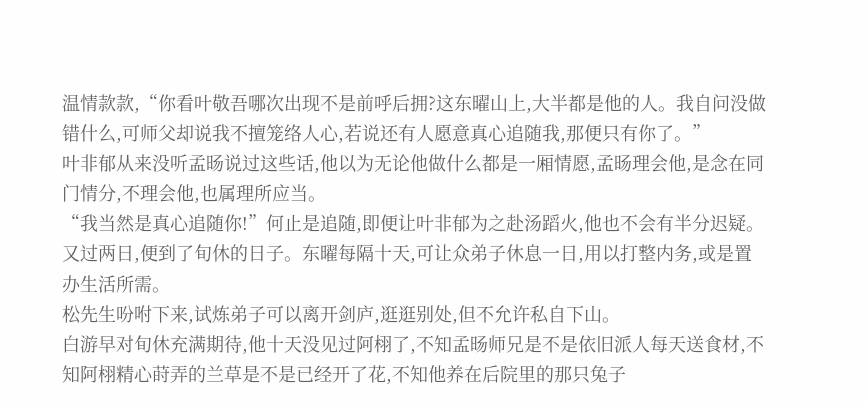温情款款,“你看叶敬吾哪次出现不是前呼后拥?这东曜山上,大半都是他的人。我自问没做错什么,可师父却说我不擅笼络人心,若说还有人愿意真心追随我,那便只有你了。”
叶非郁从来没听孟旸说过这些话,他以为无论他做什么都是一厢情愿,孟旸理会他,是念在同门情分,不理会他,也属理所应当。
“我当然是真心追随你!”何止是追随,即便让叶非郁为之赴汤蹈火,他也不会有半分迟疑。
又过两日,便到了旬休的日子。东曜每隔十天,可让众弟子休息一日,用以打整内务,或是置办生活所需。
松先生吩咐下来,试炼弟子可以离开剑庐,逛逛别处,但不允许私自下山。
白游早对旬休充满期待,他十天没见过阿栩了,不知孟旸师兄是不是依旧派人每天送食材,不知阿栩精心莳弄的兰草是不是已经开了花,不知他养在后院里的那只兔子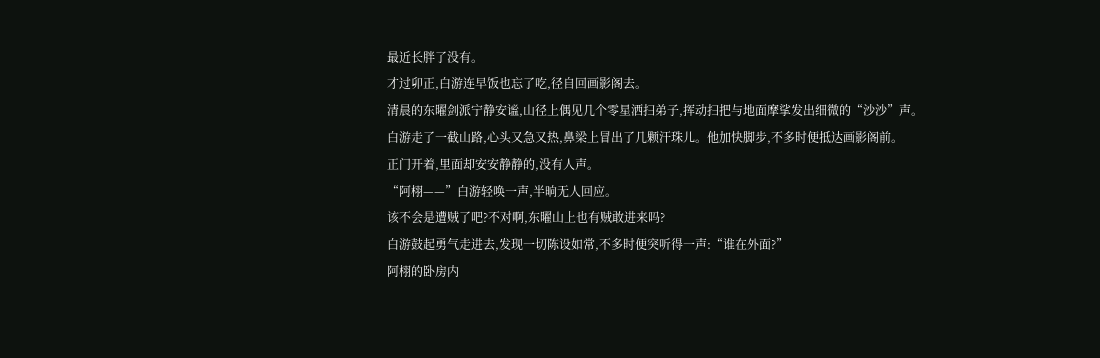最近长胖了没有。
才过卯正,白游连早饭也忘了吃,径自回画影阁去。
清晨的东曜剑派宁静安谧,山径上偶见几个零星洒扫弟子,挥动扫把与地面摩挲发出细微的“沙沙”声。
白游走了一截山路,心头又急又热,鼻梁上冒出了几颗汗珠儿。他加快脚步,不多时便抵达画影阁前。
正门开着,里面却安安静静的,没有人声。
“阿栩——”白游轻唤一声,半晌无人回应。
该不会是遭贼了吧?不对啊,东曜山上也有贼敢进来吗?
白游鼓起勇气走进去,发现一切陈设如常,不多时便突听得一声:“谁在外面?”
阿栩的卧房内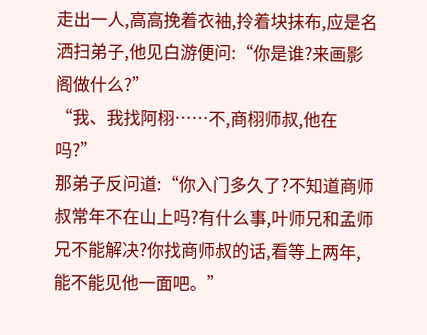走出一人,高高挽着衣袖,拎着块抹布,应是名洒扫弟子,他见白游便问:“你是谁?来画影阁做什么?”
“我、我找阿栩……不,商栩师叔,他在吗?”
那弟子反问道:“你入门多久了?不知道商师叔常年不在山上吗?有什么事,叶师兄和孟师兄不能解决?你找商师叔的话,看等上两年,能不能见他一面吧。”